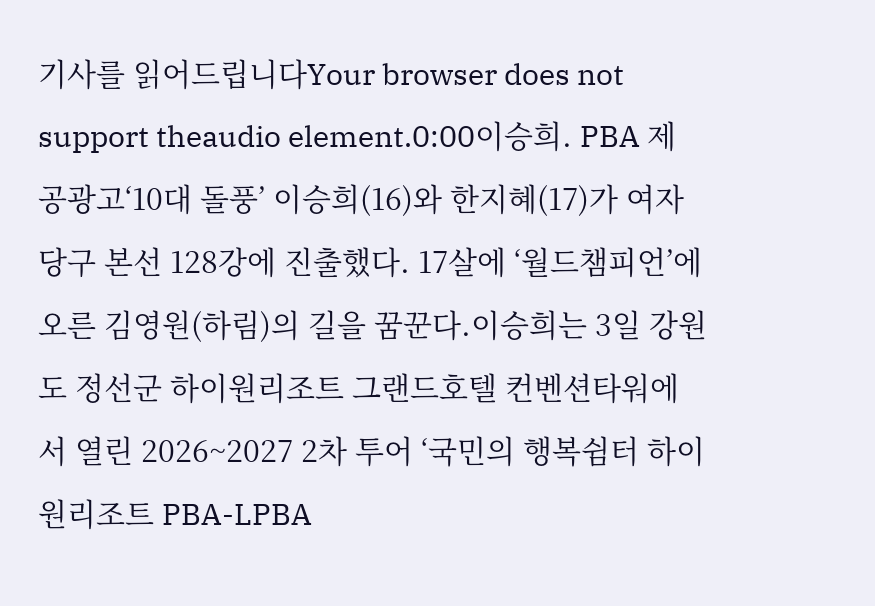기사를 읽어드립니다Your browser does not support theaudio element.0:00이승희. PBA 제공광고‘10대 돌풍’ 이승희(16)와 한지혜(17)가 여자당구 본선 128강에 진출했다. 17살에 ‘월드챔피언’에 오른 김영원(하림)의 길을 꿈꾼다.이승희는 3일 강원도 정선군 하이원리조트 그랜드호텔 컨벤션타워에서 열린 2026~2027 2차 투어 ‘국민의 행복쉼터 하이원리조트 PBA-LPBA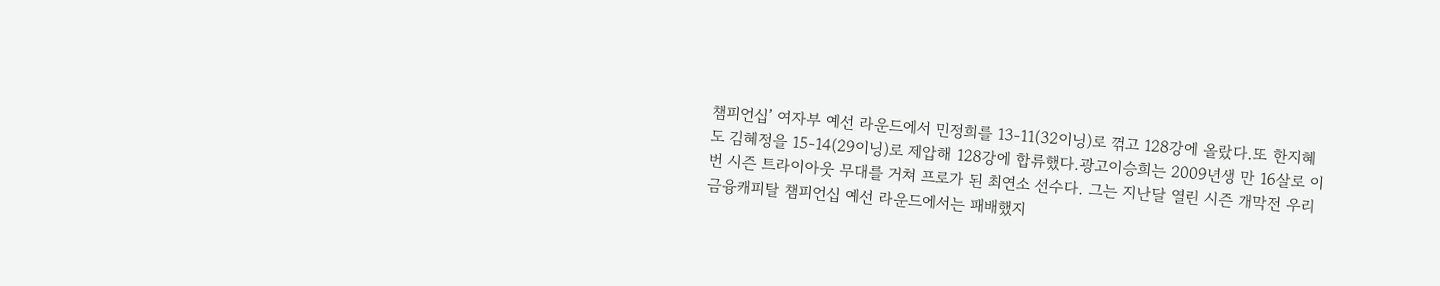챔피언십’ 여자부 예선 라운드에서 민정희를 13-11(32이닝)로 꺾고 128강에 올랐다.또 한지혜도 김혜정을 15-14(29이닝)로 제압해 128강에 합류했다.광고이승희는 2009년생 만 16살로 이번 시즌 트라이아웃 무대를 거쳐 프로가 된 최연소 선수다. 그는 지난달 열린 시즌 개막전 우리금융캐피탈 챔피언십 예선 라운드에서는 패배했지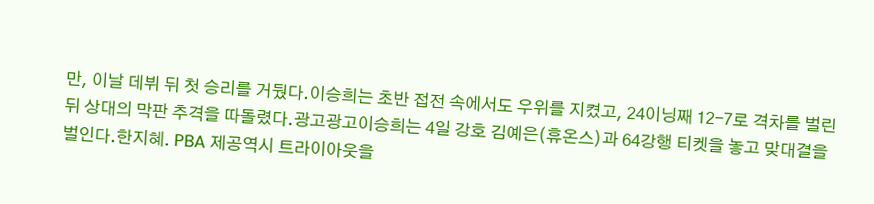만, 이날 데뷔 뒤 첫 승리를 거뒀다.이승희는 초반 접전 속에서도 우위를 지켰고, 24이닝째 12-7로 격차를 벌린 뒤 상대의 막판 추격을 따돌렸다.광고광고이승희는 4일 강호 김예은(휴온스)과 64강행 티켓을 놓고 맞대결을 벌인다.한지혜. PBA 제공역시 트라이아웃을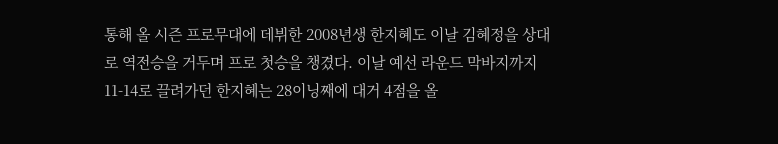통해 올 시즌 프로무대에 데뷔한 2008년생 한지혜도 이날 김혜정을 상대로 역전승을 거두며 프로 첫승을 챙겼다. 이날 예선 라운드 막바지까지 11-14로 끌려가던 한지혜는 28이닝째에 대거 4점을 올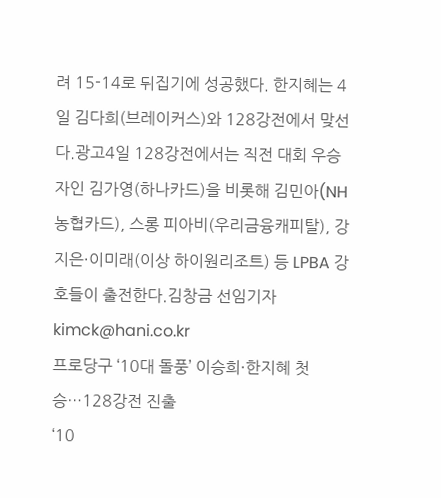려 15-14로 뒤집기에 성공했다. 한지혜는 4일 김다희(브레이커스)와 128강전에서 맞선다.광고4일 128강전에서는 직전 대회 우승자인 김가영(하나카드)을 비롯해 김민아(NH농협카드), 스롱 피아비(우리금융캐피탈), 강지은·이미래(이상 하이원리조트) 등 LPBA 강호들이 출전한다.김창금 선임기자 kimck@hani.co.kr
프로당구 ‘10대 돌풍’ 이승희·한지혜 첫승…128강전 진출
‘10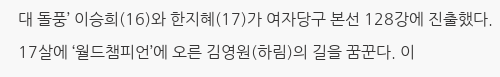대 돌풍’ 이승희(16)와 한지혜(17)가 여자당구 본선 128강에 진출했다. 17살에 ‘월드챔피언’에 오른 김영원(하림)의 길을 꿈꾼다. 이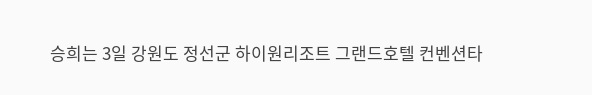승희는 3일 강원도 정선군 하이원리조트 그랜드호텔 컨벤션타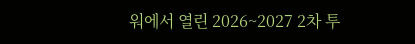워에서 열린 2026~2027 2차 투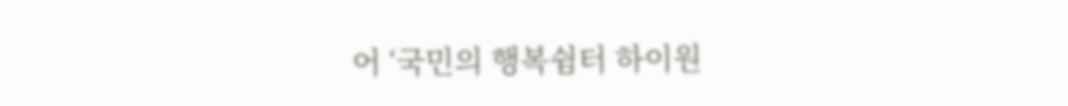어 ‘국민의 행복쉼터 하이원